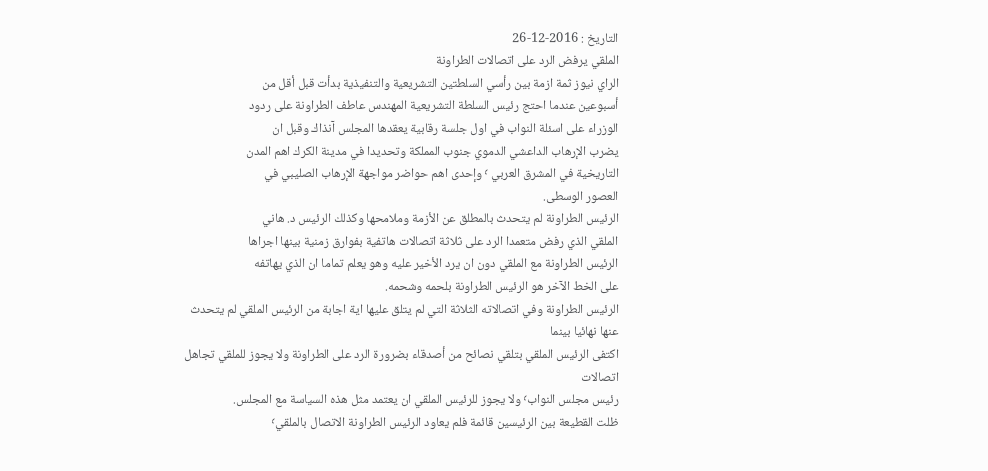التاريخ : 2016-12-26
الملقي يرفض الرد على اتصالات الطراونة
الراي نيوز ثمة ازمة بين رأسي السلطتين التشريعية والتنفيذية بدأت قبل أقل من
أسبوعين عندما احتج رئيس السلطة التشريعية المهندس عاطف الطراونة على ردود
الوزراء على اسئلة النواب في اول جلسة رقابية يعقدها المجلس آنذاك وقبل ان
يضرب الإرهاب الداعشي الدموي جنوب المملكة وتحديدا في مدينة الكرك اهم المدن
التاريخية في المشرق العربي ٬ وإحدى اهم حواضر مواجهة الإرهاب الصليبي في
العصور الوسطى.
الرئيس الطراونة لم يتحدث بالمطلق عن الأزمة وملامحها وكذلك الرئيس د. هاني
الملقي الذي رفض متعمدا الرد على ثلاثة اتصالات هاتفية بفوارق زمنية بينها اجراها
الرئيس الطراونة مع الملقي دون ان يرد الأخير عليه وهو يعلم تماما ان الذي يهاتفه
على الخط الآخر هو الرئيس الطراونة بلحمه وشحمه.
الرئيس الطراونة وفي اتصالاته الثلاثة التي لم يتلق عليها اية اجابة من الرئيس الملقي لم يتحدث عنها نهائيا بينما
اكتفى الرئيس الملقي بتلقي نصائح من أصدقاء بضرورة الرد على الطراونة ولا يجوز للملقي تجاهل اتصالات
رئيس مجلس النواب٬ ولا يجوز للرئيس الملقي ان يعتمد مثل هذه السياسة مع المجلس.
ظلت القطيعة بين الرئيسين قائمة فلم يعاود الرئيس الطراونة الاتصال بالملقي٬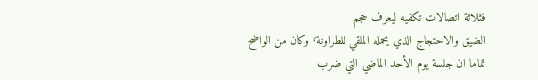فثلاثة اتصالات تكفيه ليعرف حجم
الضيق والاحتجاج الذي يحمله الملقي للطراونة٬ وكان من الواضح تماما ان جلسة يوم الأحد الماضي التي ضرب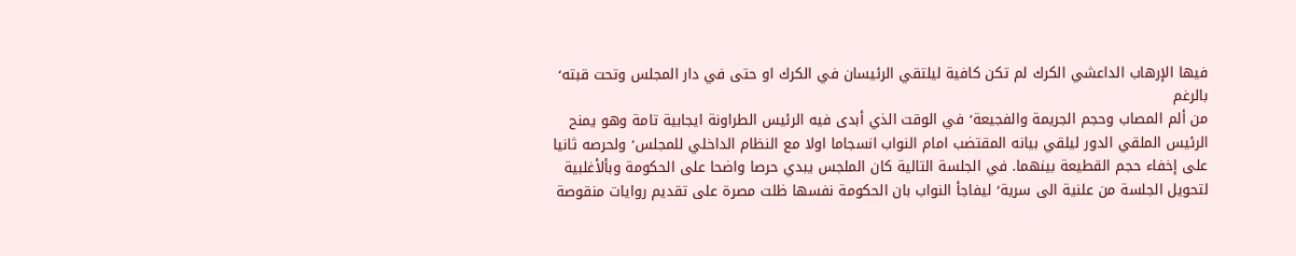فيها الإرهاب الداعشي الكرك لم تكن كافية ليلتقي الرئيسان في الكرك او حتى في دار المجلس وتحت قبته٬ بالرغم
من ألم المصاب وحجم الجريمة والفجيعة٬ في الوقت الذي أبدى فيه الرئيس الطراونة ايجابية تامة وهو يمنح
الرئيس الملقي الدور ليلقي بيانه المقتضب امام النواب انسجاما اولا مع النظام الداخلي للمجلس٬ ولحرصه ثانيا
على إخفاء حجم القطيعة بينهما. في الجلسة التالية كان الملجس يبدي حرصا واضحا على الحكومة وبألأغلبية
لتحويل الجلسة من علنية الى سرية٬ ليفاجأ النواب بان الحكومة نفسها ظلت مصرة على تقديم روايات منقوصة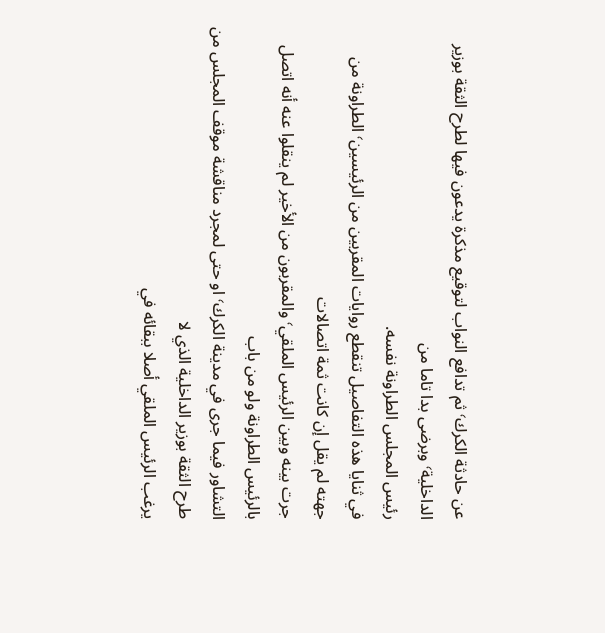عن حادثة الكرك٬ ثم تدافع النواب لتوقيع مذكرة يدعون فيها لطرح الثقة بوزير الداخلية٬ وبرضى بدا تاما من
رئيس المجلس الطراونة نفسه.
في ثنايا هذه التفاصيل تنقطع روايات المقربين من الرئيسين٬ الطراونة من جهته لم يقل إن كانت ثمة اتصالات
جرت بينه وبين الرئيس الملقي٬ والمقربون من الأخير لم ينقلوا عنه أنه اتصل بالرئيس الطراونة ولو من باب
التشاور فيما جرى في مدينة الكرك٬ او حتى لمجرد مناقشة موقف المجلس من طرح الثقة بوزير الداخلية الذي لا
يرغب الرئيس الملقي أصلا ببقائه في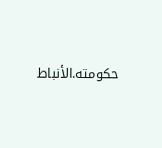حكومته.الأنباط